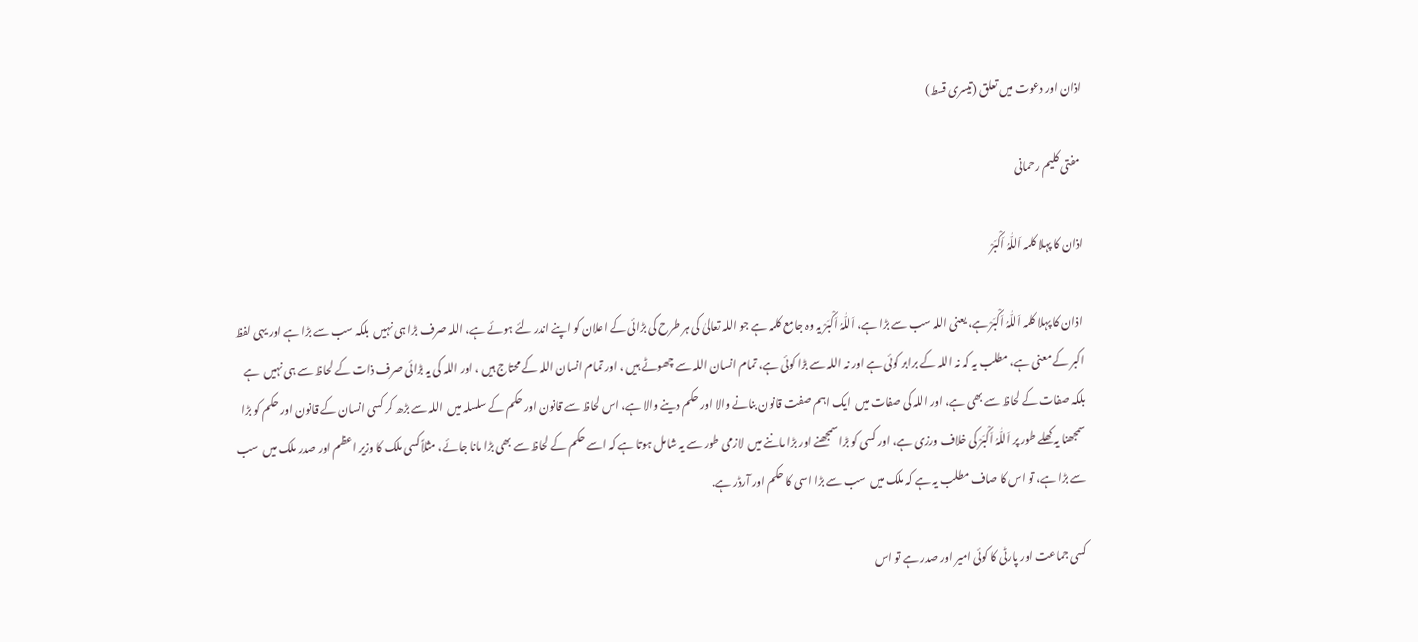اذان اور دعوت میں تعلق (تیسری قسط)

 مفتی کلیم رحمانی

اذان کا پہلا کلمہ اَللّٰہُ اَکْبَرْ

 اذان کا پہلا کلمہ اَللّٰہُ اَکْبَرْ ہے، یعنی اللہ سب سے بڑا ہے، اَللّٰہُ اَکْبَرْ یہ وہ جامع کلمہ ہے جو اللہ تعالیٰ کی ہر طرح کی بڑائی کے اعلان کو اپنے اندر لئے ہوئے ہے، اللہ صرف بڑا ہی نہیں  بلکہ سب سے بڑا ہے اور یہی لفظ اکبر کے معنی ہے، مطلب یہ کہ نہ اللہ کے برابر کوئی ہے اور نہ اللہ سے بڑا کوئی ہے، تمام انسان اللہ سے چھوٹے ہیں ، اور تمام انسان اللہ کے محتاج ہیں ، اور اللہ کی یہ بڑائی صرف ذات کے لحاظ سے ہی نہیں  ہے بلکہ صفات کے لحاظ سے بھی ہے، اور اللہ کی صفات میں  ایک اہم صفت قانون بنانے والا اور حکم دینے والا ہے، اس لحاظ سے قانون اور حکم کے سلسلہ میں  اللہ سے بڑھ کر کسی انسان کے قانون اور حکم کو بڑا سمجھنا یہ کھلے طور پر اَللّٰہُ اَکْبَرْ کی خلاف ورزی ہے، اور کسی کو بڑا سمجھنے اور بڑا ماننے میں  لازمی طور سے یہ شامل ہوتا ہے کہ اسے حکم کے لحاظ سے بھی بڑا مانا جائے، مثلاًکسی ملک کا وزیر اعظم اور صدر ملک میں  سب سے بڑا ہے، تو اس کا صاف مطلب یہ ہے کہ ملک میں  سب سے بڑا اسی کا حکم اور آرڈر ہے.

کسی جماعت اور پارٹی کا کوئی امیر اور صدر ہے تو اس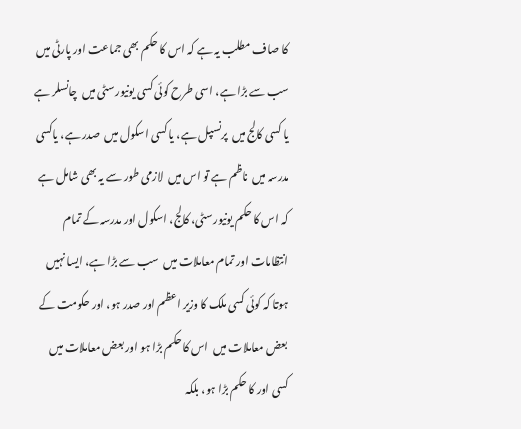کا صاف مطلب یہ ہے کہ اس کا حکم بھی جماعت اور پارٹی میں  سب سے بڑا ہے، اسی طرح کوئی کسی یونیورسٹی میں  چانسلر ہے یا کسی کالج میں  پرنسپل ہے، یا کسی اسکول میں  صدر ہے، یاکسی مدرسہ میں  ناظم ہے تو اس میں  لازمی طور سے یہ بھی شامل ہے کہ اس کا حکم یونیورسٹی، کالج، اسکول اور مدرسہ کے تمام انتظامات اور تمام معاملات میں  سب سے بڑا ہے، ایسا نہیں  ہوتا کہ کوئی کسی ملک کا وزیر اعظم اور صدر ہو، اور حکومت کے بعض معاملات میں  اس کا حکم بڑا ہو اور بعض معاملات میں  کسی اور کا حکم بڑا ہو، بلکہ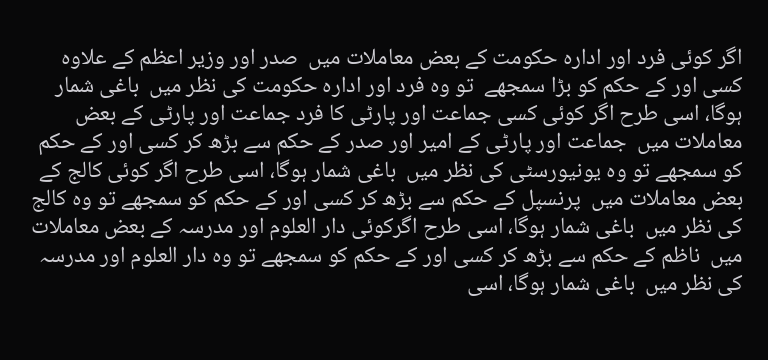اگر کوئی فرد اور ادارہ حکومت کے بعض معاملات میں  صدر اور وزیر اعظم کے علاوہ کسی اور کے حکم کو بڑا سمجھے  تو وہ فرد اور ادارہ حکومت کی نظر میں  باغی شمار ہوگا، اسی طرح اگر کوئی کسی جماعت اور پارٹی کا فرد جماعت اور پارٹی کے بعض معاملات میں  جماعت اور پارٹی کے امیر اور صدر کے حکم سے بڑھ کر کسی اور کے حکم کو سمجھے تو وہ یونیورسٹی کی نظر میں  باغی شمار ہوگا، اسی طرح اگر کوئی کالج کے بعض معاملات میں  پرنسپل کے حکم سے بڑھ کر کسی اور کے حکم کو سمجھے تو وہ کالج کی نظر میں  باغی شمار ہوگا، اسی طرح اگرکوئی دار العلوم اور مدرسہ کے بعض معاملات میں  ناظم کے حکم سے بڑھ کر کسی اور کے حکم کو سمجھے تو وہ دار العلوم اور مدرسہ کی نظر میں  باغی شمار ہوگا، اسی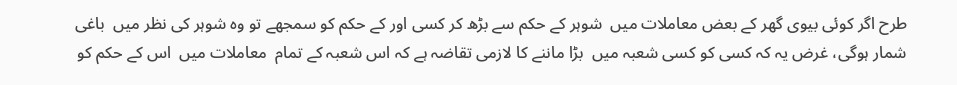طرح اگر کوئی بیوی گھر کے بعض معاملات میں  شوہر کے حکم سے بڑھ کر کسی اور کے حکم کو سمجھے تو وہ شوہر کی نظر میں  باغی شمار ہوگی، غرض یہ کہ کسی کو کسی شعبہ میں  بڑا ماننے کا لازمی تقاضہ ہے کہ اس شعبہ کے تمام  معاملات میں  اس کے حکم کو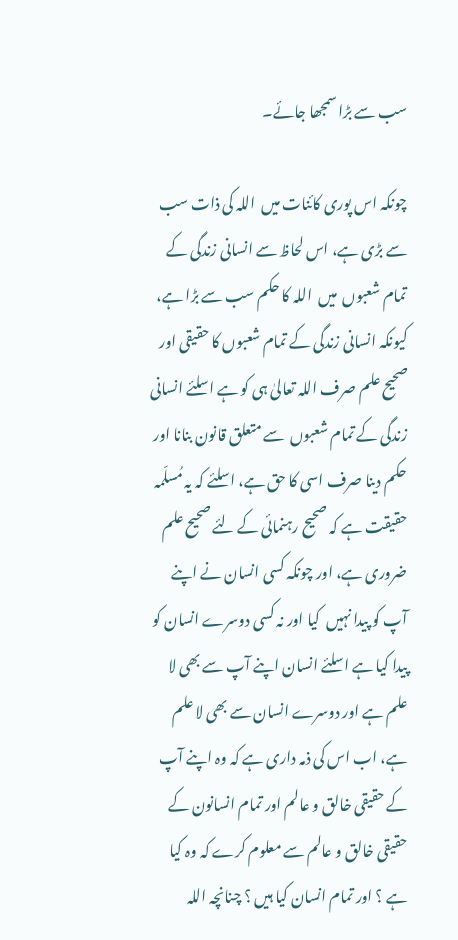سب سے بڑا سمجھا جائے۔

چونکہ اس پوری کائنات میں  اللہ کی ذات سب سے بڑی ہے، اس لحاظ سے انسانی زندگی کے تمام شعبوں  میں  اللہ کا حکم سب سے بڑا ہے، کیونکہ انسانی زندگی کے تمام شعبوں کا حقیقی اور صحیح علم صرف اللہ تعالیٰ ہی کو ہے اسلئے انسانی زندگی کے تمام شعبوں  سے متعلق قانون بنانا اور حکم دینا صرف اسی کا حق ہے، اسلئے کہ یہ مُسلّمہ حقیقت ہے کہ صحیح رہنمائی کے لئے صحیح علم ضروری ہے، اور چونکہ کسی انسان نے اپنے آپ کو پیدا نہیں  کیا اور نہ کسی دوسرے انسان کو پیدا کیا ہے اسلئے انسان اپنے آپ سے بھی لا علم ہے اور دوسرے انسان سے بھی لا علم ہے، اب اس کی ذمہ داری ہے کہ وہ اپنے آپ کے حقیقی خالق و عالم اور تمام انسانون کے حقیقی خالق و عالم سے معلوم کرے کہ وہ کیا ہے ؟ اور تمام انسان کیا ہیں ؟ چنانچہ اللہ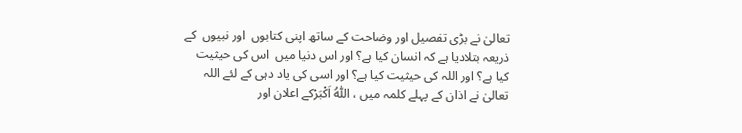تعالیٰ نے بڑی تفصیل اور وضاحت کے ساتھ اپنی کتابوں  اور نبیوں  کے ذریعہ بتلادیا ہے کہ انسان کیا ہے؟ اور اس دنیا میں  اس کی حیثیت کیا ہے؟ اور اللہ کی حیثیت کیا ہے؟ اور اسی کی یاد دہی کے لئے اللہ تعالیٰ نے اذان کے پہلے کلمہ میں ، اَللّٰہُ اَکْبَرْکے اعلان اور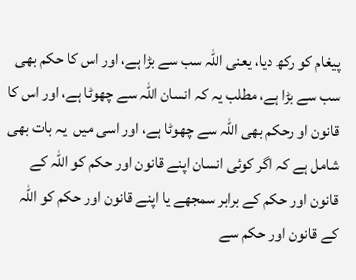پیغام کو رکھ دیا، یعنی اللہ سب سے بڑا ہے، اور اس کا حکم بھی سب سے بڑا ہے، مطلب یہ کہ انسان اللہ سے چھوٹا ہے، اور اس کا قانون او رحکم بھی اللہ سے چھوٹا ہے، اور اسی میں  یہ بات بھی شامل ہے کہ اگر کوئی انسان اپنے قانون اور حکم کو اللہ کے قانون اور حکم کے برابر سمجھے یا اپنے قانون اور حکم کو اللہ کے قانون اور حکم سے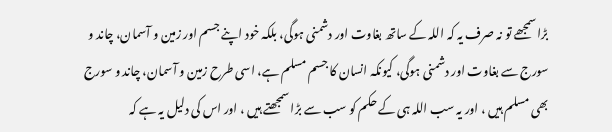بڑا سمجھے تو نہ صرف یہ کہ اللہ کے ساتھ بغاوت اور دشمنی ہوگی، بلکہ خود اپنے جسم اور زمین و آسمان، چاند و سورج سے بغاوت اور دشمنی ہوگی، کیونکہ انسان کا جسم مسلم ہے، اسی طرح زمین و آسمان، چاند و سورج بھی مسلم ہیں ، اور یہ سب اللہ ہی کے حکم کو سب سے بڑا سمجھتے ہیں ، اور اس کی دلیل یہ ہے کہ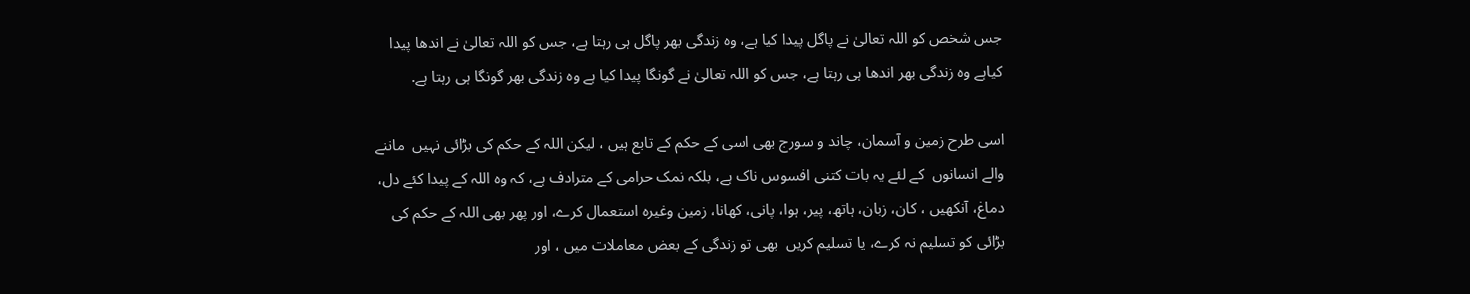جس شخص کو اللہ تعالیٰ نے پاگل پیدا کیا ہے، وہ زندگی بھر پاگل ہی رہتا ہے، جس کو اللہ تعالیٰ نے اندھا پیدا کیاہے وہ زندگی بھر اندھا ہی رہتا ہے، جس کو اللہ تعالیٰ نے گونگا پیدا کیا ہے وہ زندگی بھر گونگا ہی رہتا ہے.

اسی طرح زمین و آسمان، چاند و سورج بھی اسی کے حکم کے تابع ہیں ، لیکن اللہ کے حکم کی بڑائی نہیں  ماننے والے انسانوں  کے لئے یہ بات کتنی افسوس ناک ہے، بلکہ نمک حرامی کے مترادف ہے، کہ وہ اللہ کے پیدا کئے دل، دماغ، آنکھیں ، کان، زبان، ہاتھ، پیر، ہوا، پانی، کھانا، زمین وغیرہ استعمال کرے، اور پھر بھی اللہ کے حکم کی بڑائی کو تسلیم نہ کرے، یا تسلیم کریں  بھی تو زندگی کے بعض معاملات میں ، اور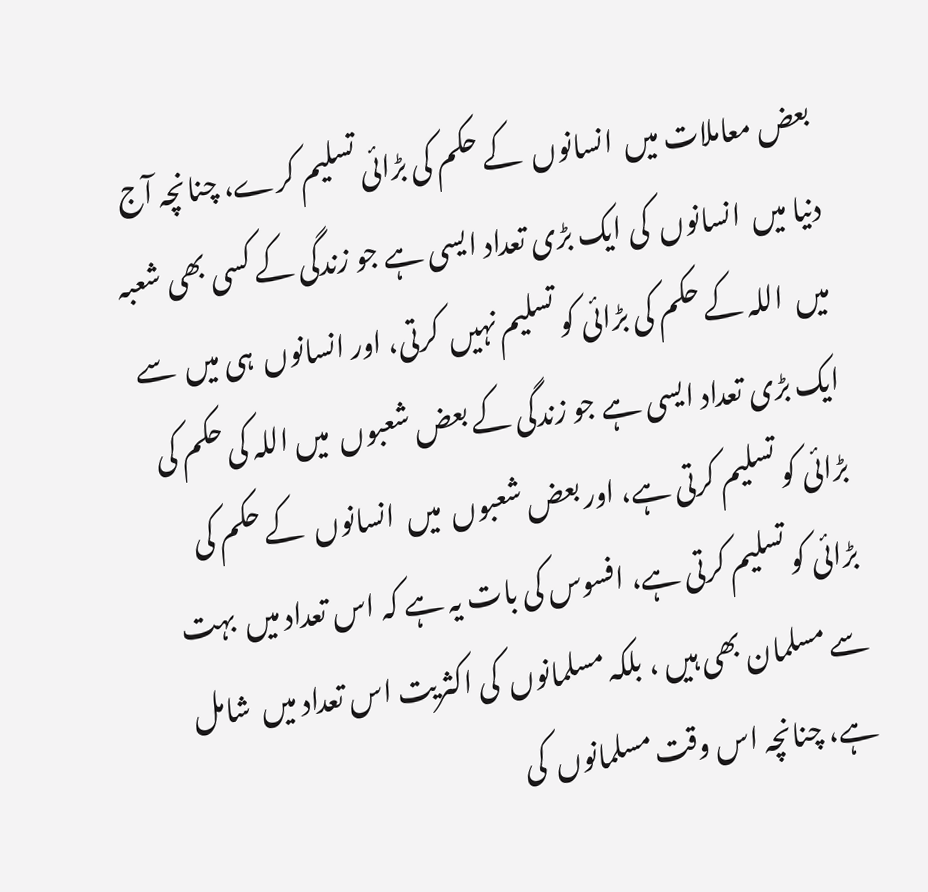بعض معاملات میں  انسانوں  کے حکم کی بڑائی تسلیم کرے، چنانچہ آج دنیا میں  انسانوں  کی ایک بڑی تعداد ایسی ہے جو زندگی کے کسی بھی شعبہ میں  اللہ کے حکم کی بڑائی کو تسلیم نہیں  کرتی، اور انسانوں  ہی میں  سے ایک بڑی تعداد ایسی ہے جو زندگی کے بعض شعبوں  میں اللہ کی حکم کی بڑائی کو تسلیم کرتی ہے، اور بعض شعبوں  میں  انسانوں  کے حکم کی بڑائی کو تسلیم کرتی ہے، افسوس کی بات یہ ہے کہ اس تعداد میں  بہت سے مسلمان بھی ہیں ، بلکہ مسلمانوں  کی اکثریت اس تعداد میں  شامل ہے، چنانچہ اس وقت مسلمانوں  کی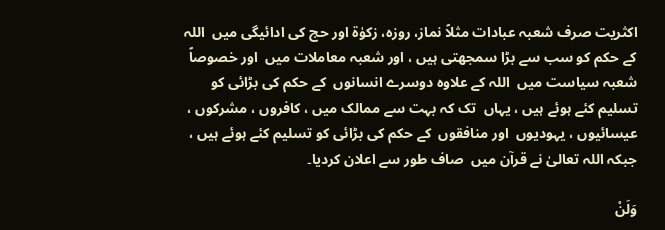اکثریت صرف شعبہ عبادات مثلاً نماز، روزہ، زکوٰۃ اور حج کی ادائیگی میں  اللہ کے حکم کو سب سے بڑا سمجھتی ہیں ، اور شعبہ معاملات میں  اور خصوصاً شعبہ سیاست میں  اللہ کے علاوہ دوسرے انسانوں  کے حکم کی بڑائی کو تسلیم کئے ہوئے ہیں ، یہاں  تک کہ بہت سے ممالک میں ، کافروں ، مشرکوں ، عیسائیوں ، یہودیوں  اور منافقوں  کے حکم کی بڑائی کو تسلیم کئے ہوئے ہیں ، جبکہ اللہ تعالیٰ نے قرآن میں  صاف طور سے اعلان کردیا۔

وَلَنْ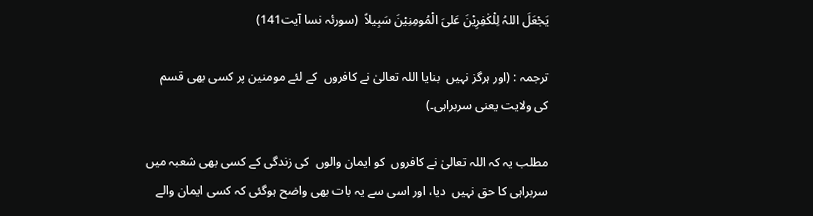یَجْعَلَ اللہُ لِلْکٰفِرِیْنَ عَلیَ الْمُومِنِیْنَ سَبِیلاً  (سورئہ نسا آیت141)

ترجمہ : (اور ہرگز نہیں  بنایا اللہ تعالیٰ نے کافروں  کے لئے مومنین پر کسی بھی قسم کی ولایت یعنی سربراہی۔)

مطلب یہ کہ اللہ تعالیٰ نے کافروں  کو ایمان والوں  کی زندگی کے کسی بھی شعبہ میں  سربراہی کا حق نہیں  دیا، اور اسی سے یہ بات بھی واضح ہوگئی کہ کسی ایمان والے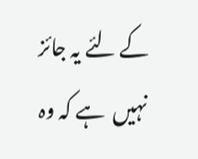کے لئے یہ جائز نہیں  ہے کہ وہ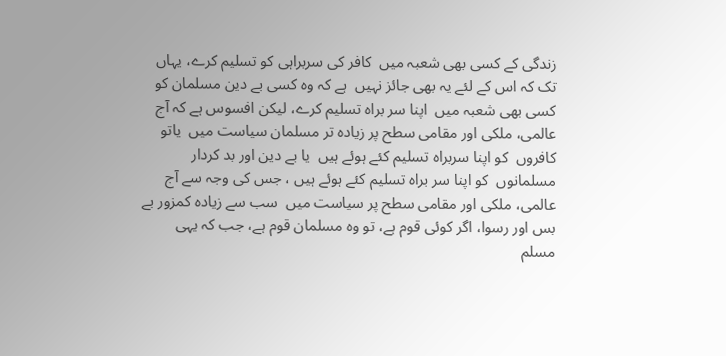زندگی کے کسی بھی شعبہ میں  کافر کی سربراہی کو تسلیم کرے، یہاں  تک کہ اس کے لئے یہ بھی جائز نہیں  ہے کہ وہ کسی بے دین مسلمان کو کسی بھی شعبہ میں  اپنا سر براہ تسلیم کرے، لیکن افسوس ہے کہ آج عالمی، ملکی اور مقامی سطح پر زیادہ تر مسلمان سیاست میں  یاتو کافروں  کو اپنا سربراہ تسلیم کئے ہوئے ہیں  یا بے دین اور بد کردار مسلمانوں  کو اپنا سر براہ تسلیم کئے ہوئے ہیں ، جس کی وجہ سے آج عالمی، ملکی اور مقامی سطح پر سیاست میں  سب سے زیادہ کمزور بے بس اور رسوا، اگر کوئی قوم ہے، تو وہ مسلمان قوم ہے، جب کہ یہی مسلم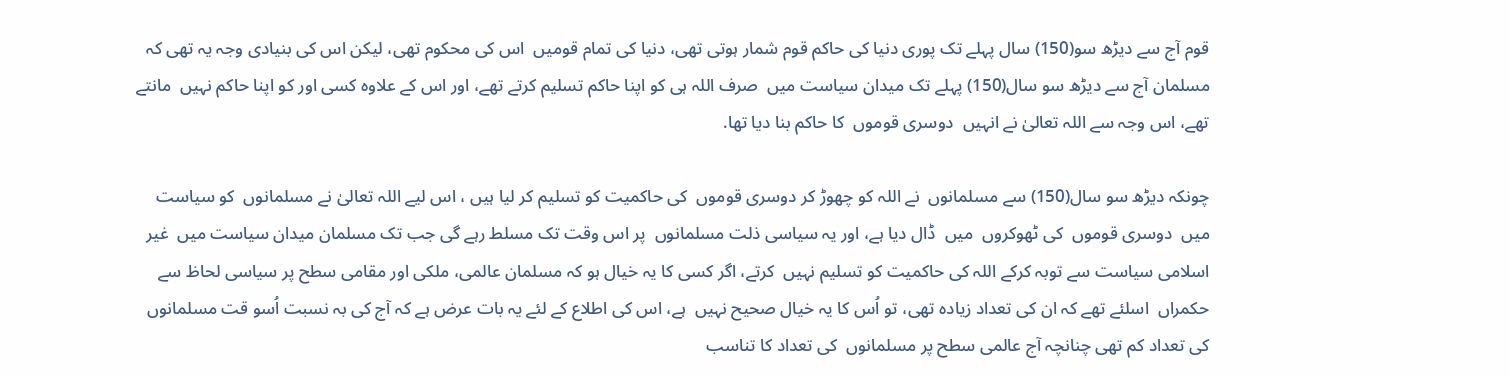قوم آج سے دیڑھ سو(150) سال پہلے تک پوری دنیا کی حاکم قوم شمار ہوتی تھی، دنیا کی تمام قومیں  اس کی محکوم تھی، لیکن اس کی بنیادی وجہ یہ تھی کہ مسلمان آج سے دیڑھ سو سال(150) پہلے تک میدان سیاست میں  صرف اللہ ہی کو اپنا حاکم تسلیم کرتے تھے، اور اس کے علاوہ کسی اور کو اپنا حاکم نہیں  مانتے تھے، اس وجہ سے اللہ تعالیٰ نے انہیں  دوسری قوموں  کا حاکم بنا دیا تھا.

چونکہ دیڑھ سو سال(150) سے مسلمانوں  نے اللہ کو چھوڑ کر دوسری قوموں  کی حاکمیت کو تسلیم کر لیا ہیں ، اس لیے اللہ تعالیٰ نے مسلمانوں  کو سیاست میں  دوسری قوموں  کی ٹھوکروں  میں  ڈال دیا ہے، اور یہ سیاسی ذلت مسلمانوں  پر اس وقت تک مسلط رہے گی جب تک مسلمان میدان سیاست میں  غیر اسلامی سیاست سے توبہ کرکے اللہ کی حاکمیت کو تسلیم نہیں  کرتے، اگر کسی کا یہ خیال ہو کہ مسلمان عالمی، ملکی اور مقامی سطح پر سیاسی لحاظ سے حکمراں  اسلئے تھے کہ ان کی تعداد زیادہ تھی، تو اُس کا یہ خیال صحیح نہیں  ہے، اس کی اطلاع کے لئے یہ بات عرض ہے کہ آج کی بہ نسبت اُسو قت مسلمانوں  کی تعداد کم تھی چنانچہ آج عالمی سطح پر مسلمانوں  کی تعداد کا تناسب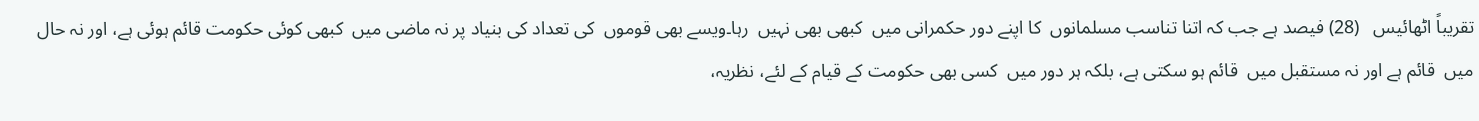تقریباً اٹھائیس   (28) فیصد ہے جب کہ اتنا تناسب مسلمانوں  کا اپنے دور حکمرانی میں  کبھی بھی نہیں  رہا۔ویسے بھی قوموں  کی تعداد کی بنیاد پر نہ ماضی میں  کبھی کوئی حکومت قائم ہوئی ہے، اور نہ حال میں  قائم ہے اور نہ مستقبل میں  قائم ہو سکتی ہے، بلکہ ہر دور میں  کسی بھی حکومت کے قیام کے لئے، نظریہ،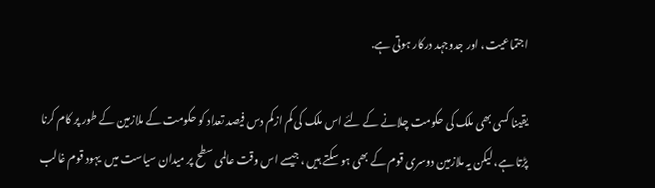اجتماعیت، اور جدوجہد درکار ہوتی ہے.

یقینا کسی بھی ملک کی حکومت چلانے کے لئے اس ملک کی کم ازکم دس فیصد تعداد کو حکومت کے ملازمین کے طور پر کام کرنا پڑتا ہے، لیکن یہ ملازمین دوسری قوم کے بھی ہو سکتے ہیں ، جیسے اس وقت عالمی سطح پر میدان سیاست میں  یہود قوم غالب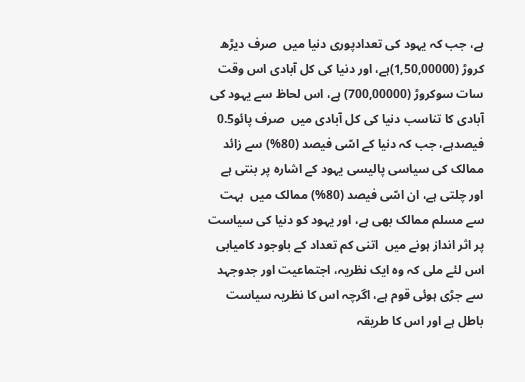ہے، جب کہ یہود کی تعدادپوری دنیا میں  صرف دیڑھ کروڑ (1,50,00000)ہے، اور دنیا کی کل آبادی اس وقت سات سوکروڑ (700,00000) ہے، اس لحاظ سے یہود کی آبادی کا تناسب دنیا کی کل آبادی میں  صرف پائو0.5 فیصدہے، جب کہ دنیا کے اسّی فیصد (80%) سے زائد ممالک کی سیاسی پالیسی یہود کے اشارہ پر بنتی ہے اور چلتی ہے، ان اسّی فیصد (80%) ممالک میں  بہت سے مسلم ممالک بھی ہے، اور یہود کو دنیا کی سیاست پر اثر انداز ہونے میں  اتنی کم تعداد کے باوجود کامیابی اس لئے ملی کہ وہ ایک نظریہ، اجتماعیت اور جدوجہد سے جڑی ہوئی قوم ہے، اگرچہ اس کا نظریہ سیاست باطل ہے اور اس کا طریقہ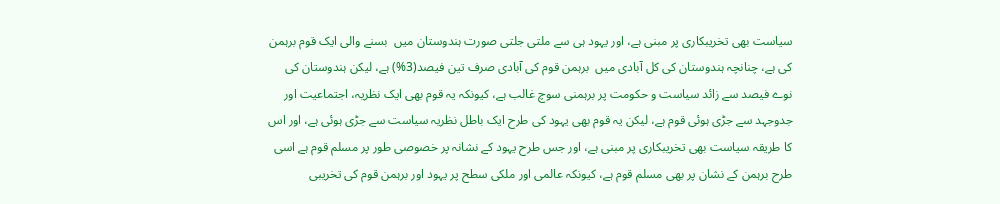سیاست بھی تخریبکاری پر مبنی ہے، اور یہود ہی سے ملتی جلتی صورت ہندوستان میں  بسنے والی ایک قوم برہمن کی ہے، چنانچہ ہندوستان کی کل آبادی میں  برہمن قوم کی آبادی صرف تین فیصد(3%) ہے، لیکن ہندوستان کی نوے فیصد سے زائد سیاست و حکومت پر برہمنی سوچ غالب ہے، کیونکہ یہ قوم بھی ایک نظریہ، اجتماعیت اور جدوجہد سے جڑی ہوئی قوم ہے، لیکن یہ قوم بھی یہود کی طرح ایک باطل نظریہ سیاست سے جڑی ہوئی ہے، اور اس کا طریقہ سیاست بھی تخریبکاری پر مبنی ہے، اور جس طرح یہود کے نشانہ پر خصوصی طور پر مسلم قوم ہے اسی طرح برہمن کے نشان پر بھی مسلم قوم ہے، کیونکہ عالمی اور ملکی سطح پر یہود اور برہمن قوم کی تخریبی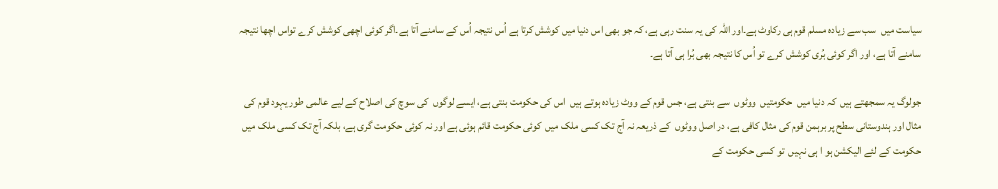سیاست میں  سب سے زیادہ مسلم قوم ہی رکاوٹ ہے۔اور اللہ کی یہ سنت رہی ہے، کہ جو بھی اس دنیا میں کوشش کرتا ہے اُس نتیجہ اُس کے سامنے آتا ہے۔اگر کوئی اچھی کوشش کرے تواس اچھا نتیجہ سامنے آتا ہے، اور اگر کوئی بُری کوشش کرے تو اُس کا نتیجہ بھی بُرا ہی آتا ہے۔

جولوگ یہ سمجھتے ہیں  کہ دنیا میں  حکومتیں  ووٹوں  سے بنتی ہے، جس قوم کے ووٹ زیادہ ہوتے ہیں  اس کی حکومت بنتی ہے، ایسے لوگوں  کی سوچ کی اصلاح کے لیے عالمی طور یہود قوم کی مثال اور ہندوستانی سطح پر برہمن قوم کی مثال کافی ہے، در اصل ووٹوں  کے ذریعہ نہ آج تک کسی ملک میں  کوئی حکومت قائم ہوئی ہے اور نہ کوئی حکومت گری ہے، بلکہ آج تک کسی ملک میں  حکومت کے لئے الیکشن ہو ا ہی نہیں  تو کسی حکومت کے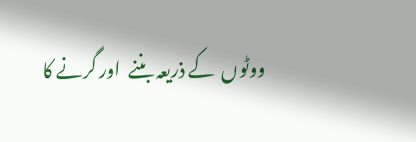ووٹوں  کے ذریعہ بننے  اور گرنے کا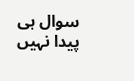سوال ہی پیدا نہیں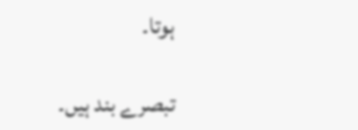ہوتا۔

تبصرے بند ہیں۔